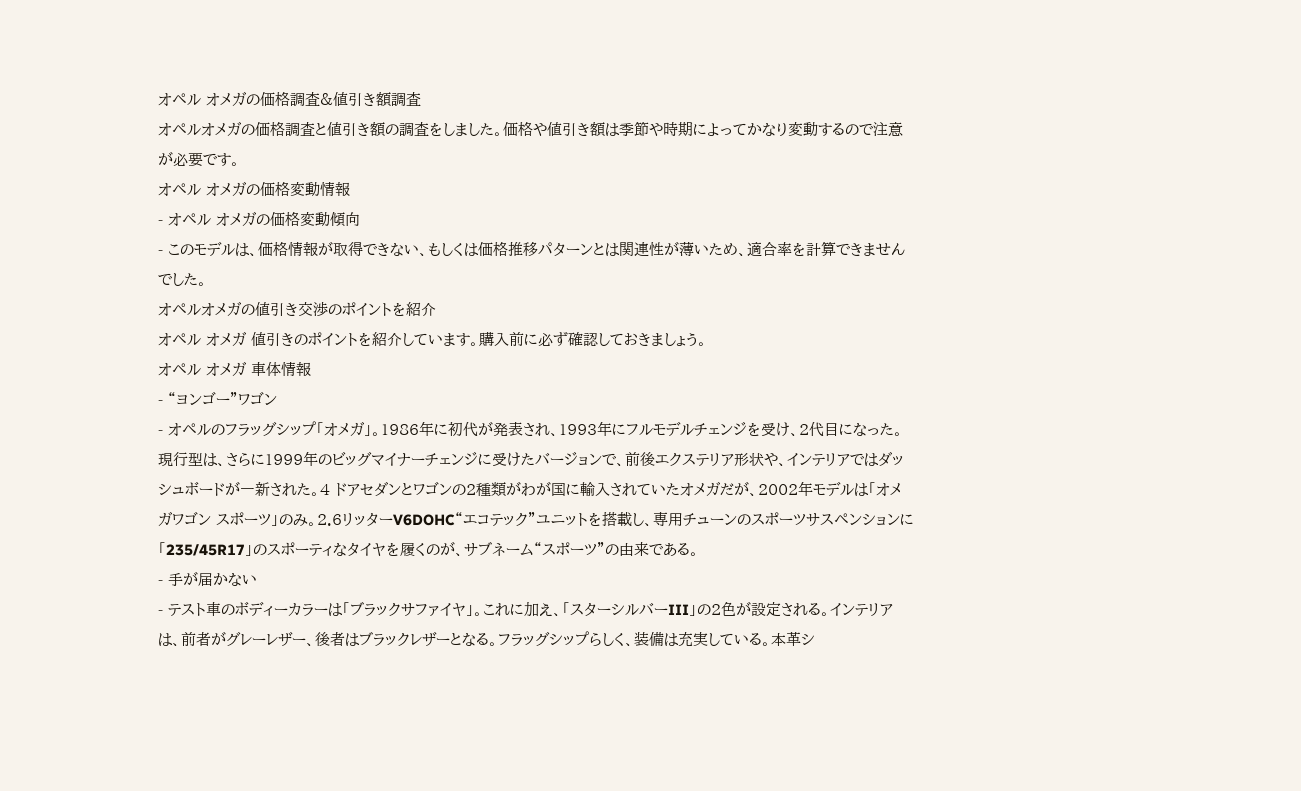オペル オメガの価格調査&値引き額調査
オペルオメガの価格調査と値引き額の調査をしました。価格や値引き額は季節や時期によってかなり変動するので注意が必要です。
オペル オメガの価格変動情報
- オペル オメガの価格変動傾向
- このモデルは、価格情報が取得できない、もしくは価格推移パターンとは関連性が薄いため、適合率を計算できませんでした。
オペルオメガの値引き交渉のポイントを紹介
オペル オメガ 値引きのポイントを紹介しています。購入前に必ず確認しておきましょう。
オペル オメガ 車体情報
- “ヨンゴー”ワゴン
- オペルのフラッグシップ「オメガ」。1986年に初代が発表され、1993年にフルモデルチェンジを受け、2代目になった。現行型は、さらに1999年のビッグマイナーチェンジに受けたバージョンで、前後エクステリア形状や、インテリアではダッシュボードが一新された。4 ドアセダンとワゴンの2種類がわが国に輸入されていたオメガだが、2002年モデルは「オメガワゴン スポーツ」のみ。2.6リッターV6DOHC“エコテック”ユニットを搭載し、専用チューンのスポーツサスペンションに「235/45R17」のスポーティなタイヤを履くのが、サブネーム“スポーツ”の由来である。
- 手が届かない
- テスト車のボディーカラーは「ブラックサファイヤ」。これに加え、「スターシルバーIII」の2色が設定される。インテリアは、前者がグレーレザー、後者はブラックレザーとなる。フラッグシップらしく、装備は充実している。本革シ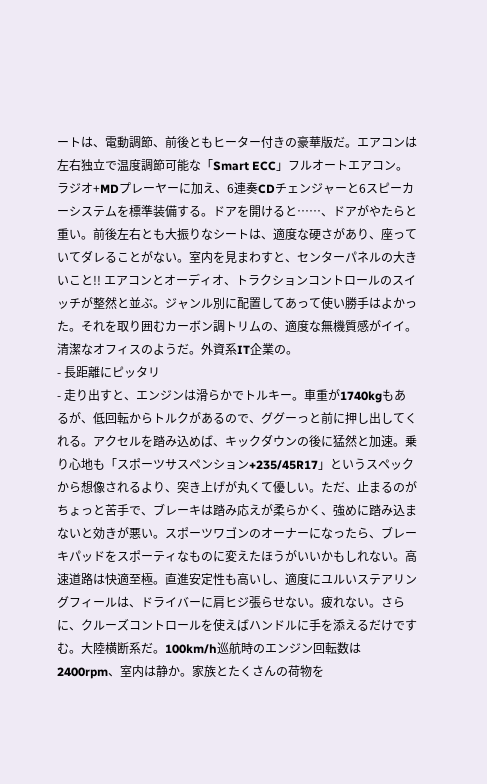ートは、電動調節、前後ともヒーター付きの豪華版だ。エアコンは左右独立で温度調節可能な「Smart ECC」フルオートエアコン。ラジオ+MDプレーヤーに加え、6連奏CDチェンジャーと6スピーカーシステムを標準装備する。ドアを開けると……、ドアがやたらと重い。前後左右とも大振りなシートは、適度な硬さがあり、座っていてダレることがない。室内を見まわすと、センターパネルの大きいこと!! エアコンとオーディオ、トラクションコントロールのスイッチが整然と並ぶ。ジャンル別に配置してあって使い勝手はよかった。それを取り囲むカーボン調トリムの、適度な無機質感がイイ。清潔なオフィスのようだ。外資系IT企業の。
- 長距離にピッタリ
- 走り出すと、エンジンは滑らかでトルキー。車重が1740kgもあるが、低回転からトルクがあるので、ググーっと前に押し出してくれる。アクセルを踏み込めば、キックダウンの後に猛然と加速。乗り心地も「スポーツサスペンション+235/45R17」というスペックから想像されるより、突き上げが丸くて優しい。ただ、止まるのがちょっと苦手で、ブレーキは踏み応えが柔らかく、強めに踏み込まないと効きが悪い。スポーツワゴンのオーナーになったら、ブレーキパッドをスポーティなものに変えたほうがいいかもしれない。高速道路は快適至極。直進安定性も高いし、適度にユルいステアリングフィールは、ドライバーに肩ヒジ張らせない。疲れない。さらに、クルーズコントロールを使えばハンドルに手を添えるだけですむ。大陸横断系だ。100km/h巡航時のエンジン回転数は2400rpm、室内は静か。家族とたくさんの荷物を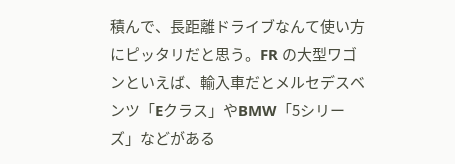積んで、長距離ドライブなんて使い方にピッタリだと思う。FR の大型ワゴンといえば、輸入車だとメルセデスベンツ「Eクラス」やBMW「5シリーズ」などがある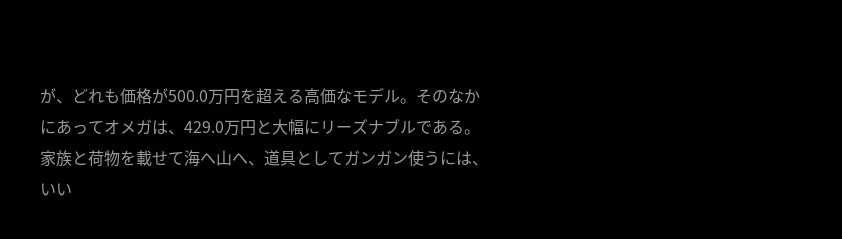が、どれも価格が500.0万円を超える高価なモデル。そのなかにあってオメガは、429.0万円と大幅にリーズナブルである。家族と荷物を載せて海へ山へ、道具としてガンガン使うには、いい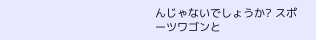んじゃないでしょうか? スポーツワゴンと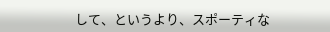して、というより、スポーティな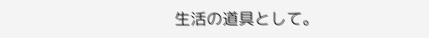生活の道具として。